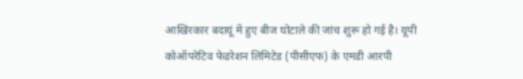आखिरकार बदायूं में हुए बीज घोटाले की जांच शुरू हो गई है। यूपी कोऑपरेटिव फेडरेशन लिमिटेड (पीसीएफ) के एमडी आरपी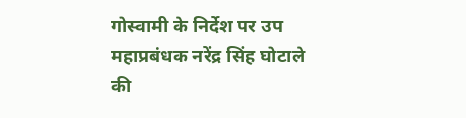गोस्वामी के निर्देश पर उप महाप्रबंधक नरेंद्र सिंह घोटाले की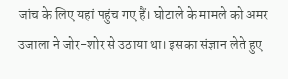जांच के लिए यहां पहुंच गए हैं। घोटाले के मामले को अमर उजाला ने जोर-शोर से उठाया था। इसका संज्ञान लेते हुए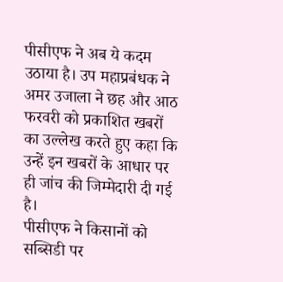पीसीएफ ने अब ये कदम उठाया है। उप महाप्रबंधक ने अमर उजाला ने छह और आठ फरवरी को प्रकाशित खबरों का उल्लेख करते हुए कहा कि उन्हें इन खबरों के आधार पर ही जांच की जिम्मेदारी दी गई है।
पीसीएफ ने किसानों को सब्सिडी पर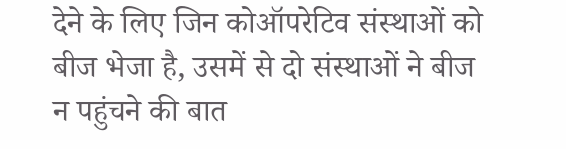देने के लिए जिन कोऑपरेटिव संस्थाओं को बीज भेजा है, उसमें से दो संस्थाओं ने बीज न पहुंचने की बात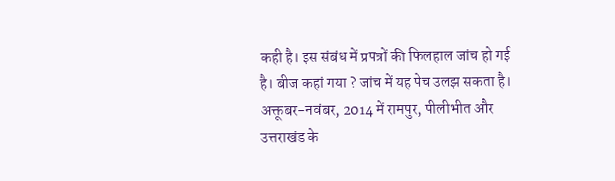कही है। इस संबंध में प्रपत्रों की फिलहाल जांच हो गई है। बीज कहां गया ? जांच में यह पेच उलझ सकता है।
अक्तूबर-नवंबर, 2014 में रामपुर, पीलीभीत और उत्तराखंड के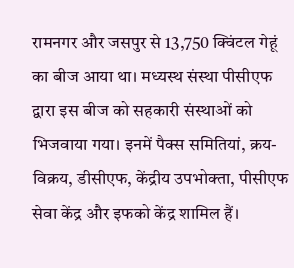रामनगर और जसपुर से 13,750 क्विंटल गेहूं का बीज आया था। मध्यस्थ संस्था पीसीएफ द्वारा इस बीज को सहकारी संस्थाओं को भिजवाया गया। इनमें पैक्स समितियां, क्रय-विक्रय, डीसीएफ, केंद्रीय उपभोक्ता, पीसीएफ सेवा केंद्र और इफको केंद्र शामिल हैं।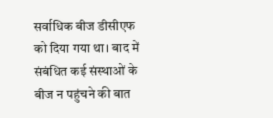सर्वाधिक बीज डीसीएफ को दिया गया था। बाद में संबंधित कई संस्थाओं के बीज न पहुंचने की बात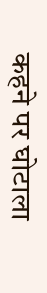कहने पर घोटाला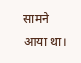सामने आया था।